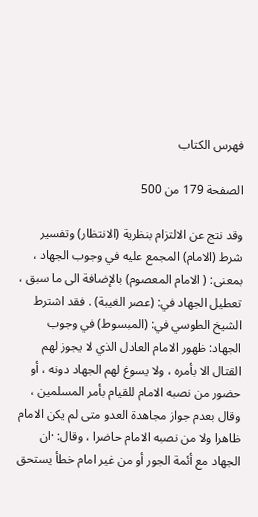فهرس الكتاب

الصفحة 179 من 500

وقد نتج عن الالتزام بنظرية (الانتظار) وتفسير شرط (الامام) المجمع عليه في وجوب الجهاد ، بمعنى: ( الامام المعصوم) بالإضافة الى ما سبق ، تعطيل الجهاد في: (عصر الغيبة) . فقد اشترط الشيخ الطوسي في: (المبسوط) في وجوب الجهاد: ظهور الامام العادل الذي لا يجوز لهم القتال الا بأمره ، ولا يسوغ لهم الجهاد دونه ، أو حضور من نصبه الامام للقيام بأمر المسلمين ، وقال بعدم جواز مجاهدة العدو متى لم يكن الامام ظاهرا ولا من نصبه الامام حاضرا ، وقال: ·ان الجهاد مع أئمة الجور أو من غير امام خطأ يستحق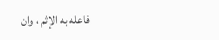فاعله به الإثم ، وان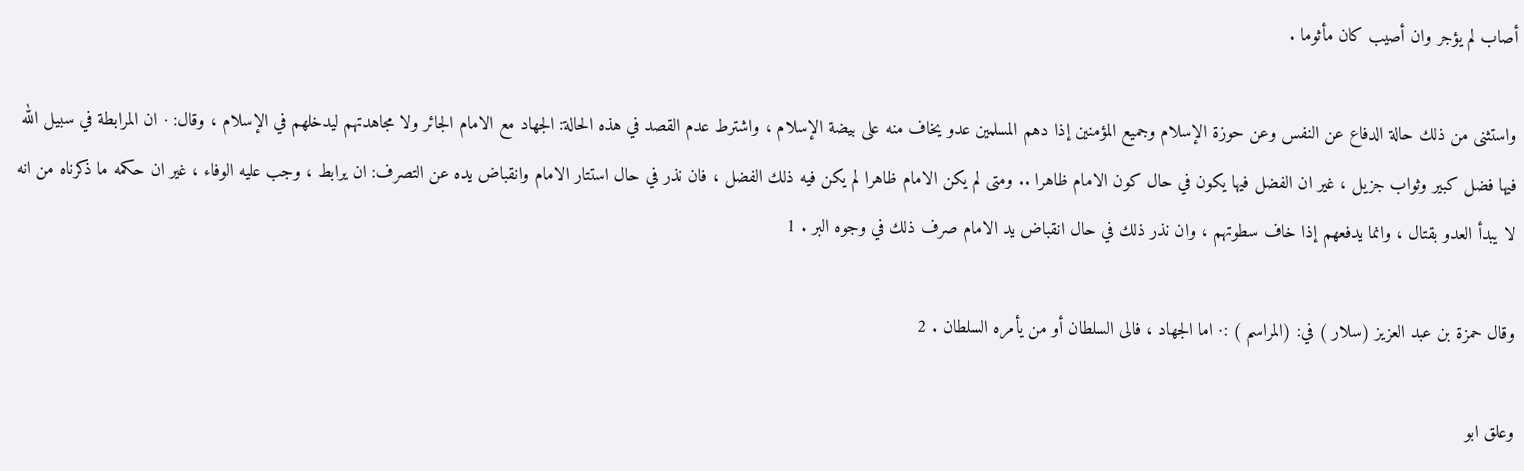أصاب لم يؤجر وان أصيب كان مأثوما .

واستثنى من ذلك حالة الدفاع عن النفس وعن حوزة الإسلام وجميع المؤمنين إذا دهم المسلمين عدو يخاف منه على بيضة الإسلام ، واشترط عدم القصد في هذه الحالة: الجهاد مع الامام الجائر ولا مجاهدتهم ليدخلهم في الإسلام ، وقال: · ان المرابطة في سبيل الله فيها فضل كبير وثواب جزيل ، غير ان الفضل فيها يكون في حال كون الامام ظاهرا .. ومتى لم يكن الامام ظاهرا لم يكن فيه ذلك الفضل ، فان نذر في حال استتار الامام وانقباض يده عن التصرف: ان يرابط ، وجب عليه الوفاء ، غير ان حكمه ما ذكرناه من انه لا يبدأ العدو بقتال ، وانما يدفعهم إذا خاف سطوتهم ، وان نذر ذلك في حال انقباض يد الامام صرف ذلك في وجوه البر . 1

وقال حمزة بن عبد العزيز (سلار ) في: (المراسم ) :· اما الجهاد ، فالى السلطان أو من يأمره السلطان . 2

وعلق ابو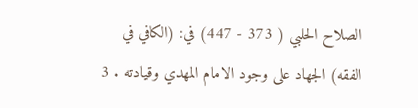الصلاح الحلبي ( 373 - 447) في: (الكافي في الفقه) الجهاد على وجود الامام المهدي وقيادته . 3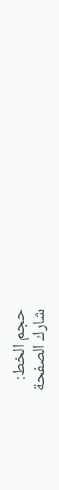حجم الخط:
شارك الصفحة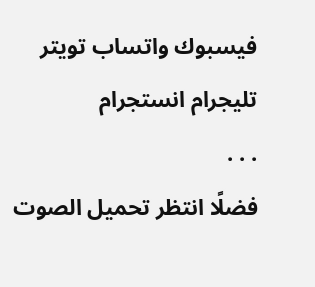فيسبوك واتساب تويتر تليجرام انستجرام
. . .
فضلًا انتظر تحميل الصوت